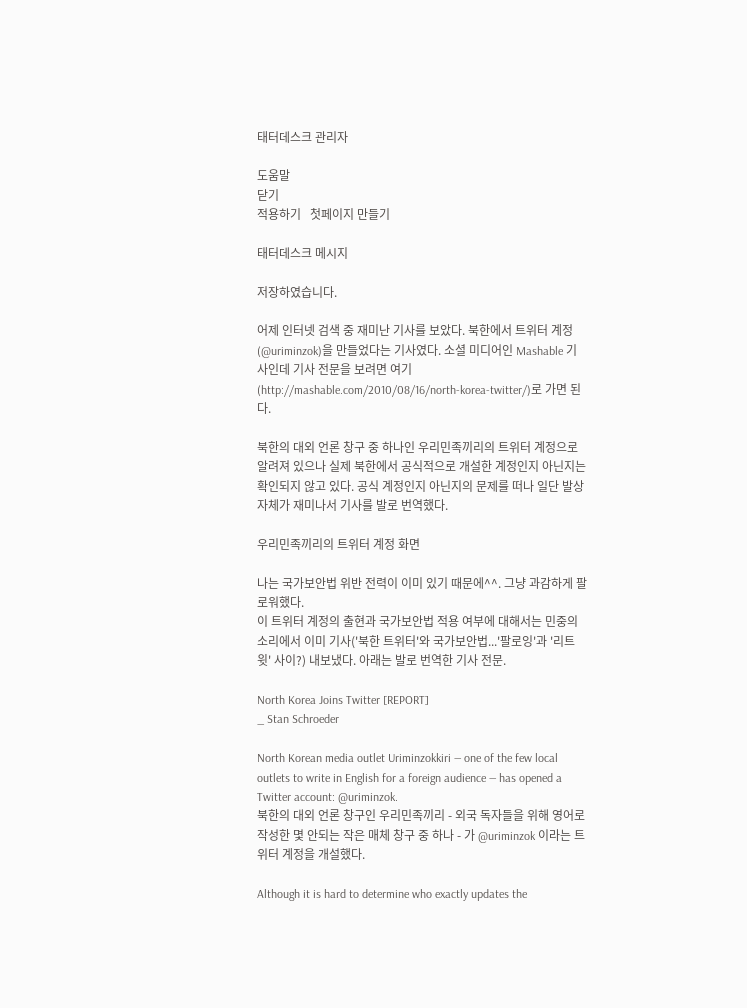태터데스크 관리자

도움말
닫기
적용하기   첫페이지 만들기

태터데스크 메시지

저장하였습니다.

어제 인터넷 검색 중 재미난 기사를 보았다. 북한에서 트위터 계정(@uriminzok)을 만들었다는 기사였다. 소셜 미디어인 Mashable 기사인데 기사 전문을 보려면 여기(http://mashable.com/2010/08/16/north-korea-twitter/)로 가면 된다.

북한의 대외 언론 창구 중 하나인 우리민족끼리의 트위터 계정으로 알려져 있으나 실제 북한에서 공식적으로 개설한 계정인지 아닌지는 확인되지 않고 있다. 공식 계정인지 아닌지의 문제를 떠나 일단 발상 자체가 재미나서 기사를 발로 번역했다.

우리민족끼리의 트위터 계정 화면

나는 국가보안법 위반 전력이 이미 있기 때문에^^. 그냥 과감하게 팔로워했다.
이 트위터 계정의 출현과 국가보안법 적용 여부에 대해서는 민중의 소리에서 이미 기사('북한 트위터'와 국가보안법...'팔로잉'과 '리트윗' 사이?) 내보냈다. 아래는 발로 번역한 기사 전문.

North Korea Joins Twitter [REPORT]
_ Stan Schroeder

North Korean media outlet Uriminzokkiri — one of the few local outlets to write in English for a foreign audience — has opened a Twitter account: @uriminzok.
북한의 대외 언론 창구인 우리민족끼리 - 외국 독자들을 위해 영어로 작성한 몇 안되는 작은 매체 창구 중 하나 - 가 @uriminzok 이라는 트위터 계정을 개설했다.

Although it is hard to determine who exactly updates the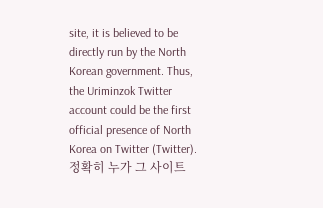site, it is believed to be directly run by the North Korean government. Thus, the Uriminzok Twitter account could be the first official presence of North Korea on Twitter (Twitter).
정확히 누가 그 사이트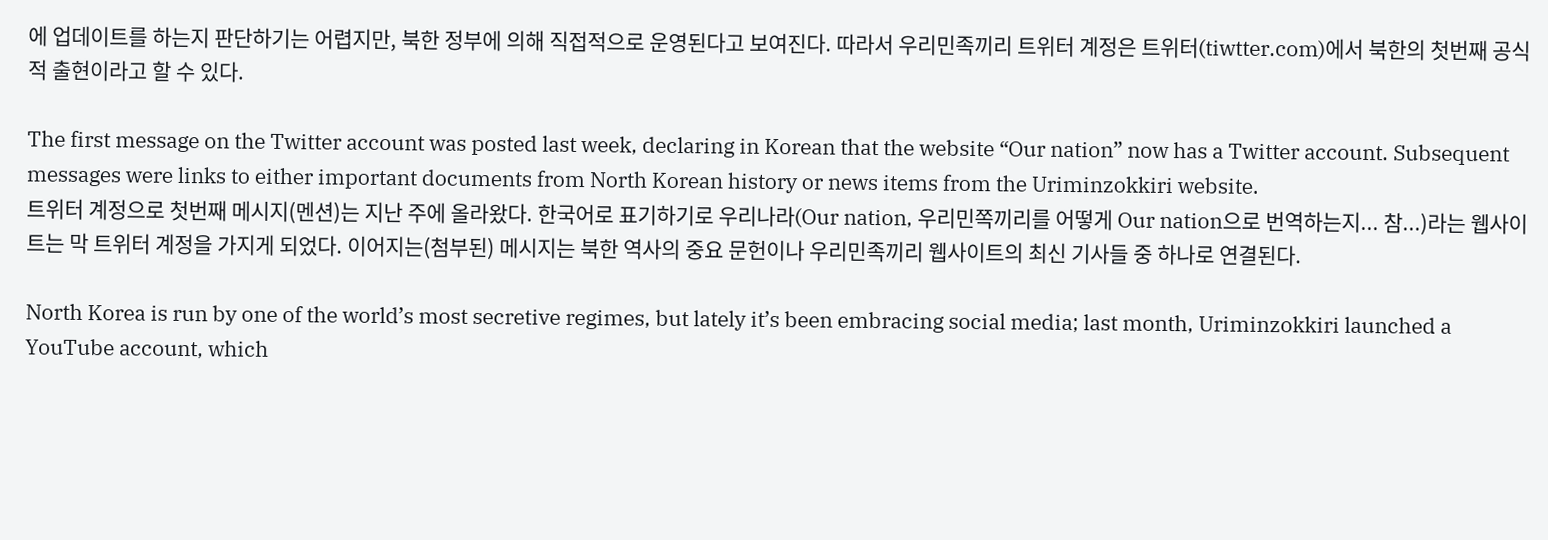에 업데이트를 하는지 판단하기는 어렵지만, 북한 정부에 의해 직접적으로 운영된다고 보여진다. 따라서 우리민족끼리 트위터 계정은 트위터(tiwtter.com)에서 북한의 첫번째 공식적 출현이라고 할 수 있다.

The first message on the Twitter account was posted last week, declaring in Korean that the website “Our nation” now has a Twitter account. Subsequent messages were links to either important documents from North Korean history or news items from the Uriminzokkiri website.
트위터 계정으로 첫번째 메시지(멘션)는 지난 주에 올라왔다. 한국어로 표기하기로 우리나라(Our nation, 우리민쪽끼리를 어떻게 Our nation으로 번역하는지... 참...)라는 웹사이트는 막 트위터 계정을 가지게 되었다. 이어지는(첨부된) 메시지는 북한 역사의 중요 문헌이나 우리민족끼리 웹사이트의 최신 기사들 중 하나로 연결된다.

North Korea is run by one of the world’s most secretive regimes, but lately it’s been embracing social media; last month, Uriminzokkiri launched a YouTube account, which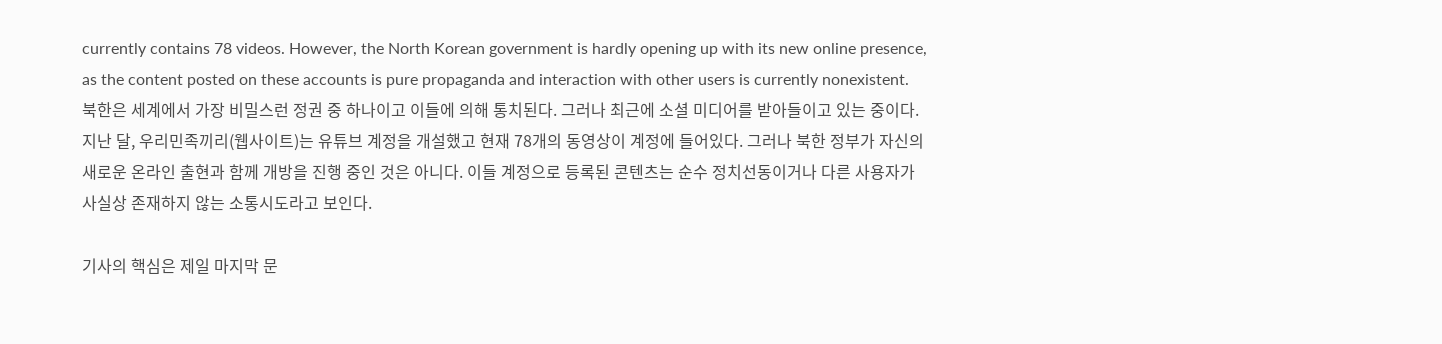currently contains 78 videos. However, the North Korean government is hardly opening up with its new online presence, as the content posted on these accounts is pure propaganda and interaction with other users is currently nonexistent.
북한은 세계에서 가장 비밀스런 정권 중 하나이고 이들에 의해 통치된다. 그러나 최근에 소셜 미디어를 받아들이고 있는 중이다. 지난 달, 우리민족끼리(웹사이트)는 유튜브 계정을 개설했고 현재 78개의 동영상이 계정에 들어있다. 그러나 북한 정부가 자신의 새로운 온라인 출현과 함께 개방을 진행 중인 것은 아니다. 이들 계정으로 등록된 콘텐츠는 순수 정치선동이거나 다른 사용자가 사실상 존재하지 않는 소통시도라고 보인다.

기사의 핵심은 제일 마지막 문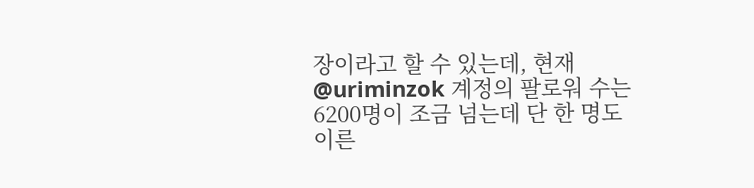장이라고 할 수 있는데, 현재 @uriminzok 계정의 팔로워 수는 6200명이 조금 넘는데 단 한 명도 이른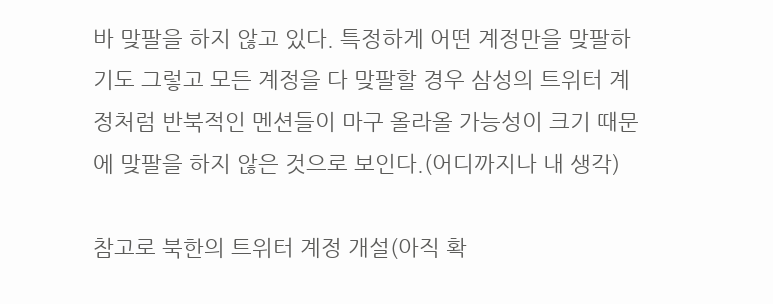바 맞팔을 하지 않고 있다. 특정하게 어떤 계정만을 맞팔하기도 그렇고 모든 계정을 다 맞팔할 경우 삼성의 트위터 계정처럼 반북적인 멘션들이 마구 올라올 가능성이 크기 때문에 맞팔을 하지 않은 것으로 보인다.(어디까지나 내 생각)

참고로 북한의 트위터 계정 개설(아직 확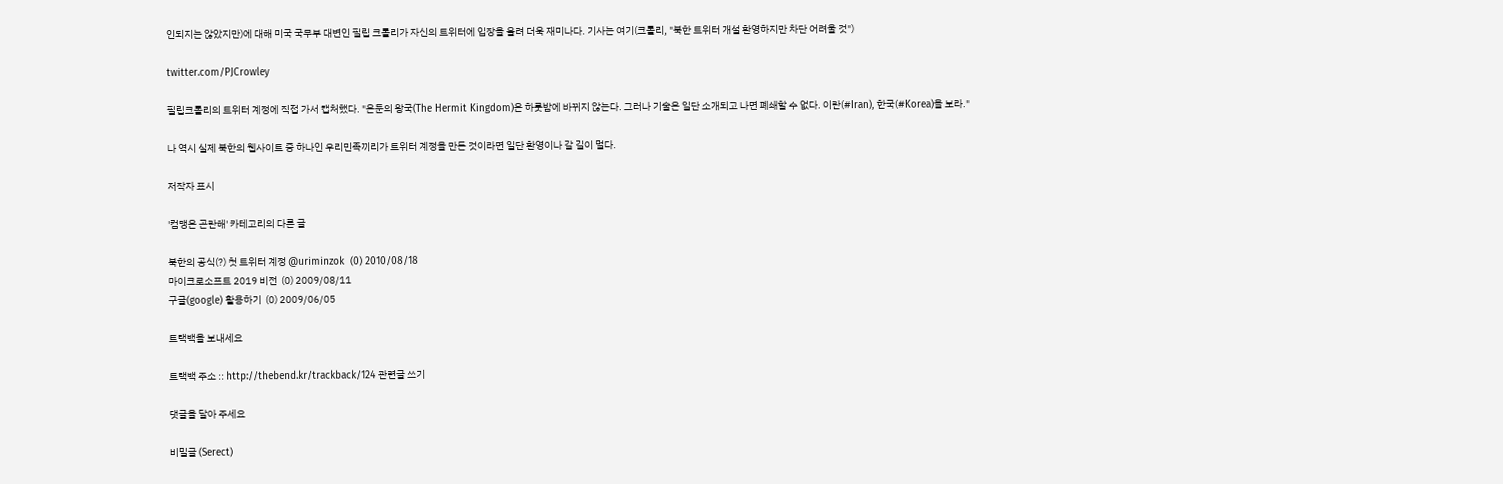인되지는 않았지만)에 대해 미국 국무부 대변인 필립 크롤리가 자신의 트위터에 입장을 올려 더욱 재미나다. 기사는 여기(크롤리, "북한 트위터 개설 환영하지만 차단 어려울 것")

twitter.com/PJCrowley

필립크롤리의 트위터 계정에 직접 가서 캡처했다. "은둔의 왕국(The Hermit Kingdom)은 하룻밤에 바뀌지 않는다. 그러나 기술은 일단 소개되고 나면 폐쇄할 수 없다. 이란(#Iran), 한국(#Korea)을 보라."

나 역시 실제 북한의 웹사이트 중 하나인 우리민족끼리가 트위터 계정을 만든 것이라면 일단 환영이나 갈 길이 멀다.

저작자 표시

'컴맹은 곤란해' 카테고리의 다른 글

북한의 공식(?) 첫 트위터 계정 @uriminzok  (0) 2010/08/18
마이크로소프트 2019 비전  (0) 2009/08/11
구글(google) 활용하기  (0) 2009/06/05

트랙백을 보내세요

트랙백 주소 :: http://thebend.kr/trackback/124 관련글 쓰기

댓글을 달아 주세요

비밀글 (Serect)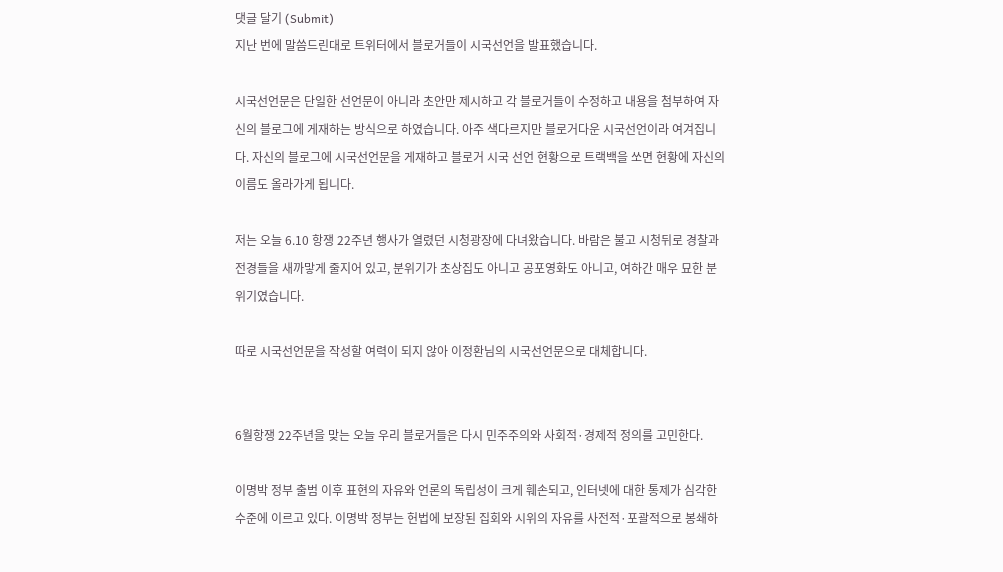댓글 달기 (Submit)
지난 번에 말씀드린대로 트위터에서 블로거들이 시국선언을 발표했습니다.

시국선언문은 단일한 선언문이 아니라 초안만 제시하고 각 블로거들이 수정하고 내용을 첨부하여 자신의 블로그에 게재하는 방식으로 하였습니다. 아주 색다르지만 블로거다운 시국선언이라 여겨집니다. 자신의 블로그에 시국선언문을 게재하고 블로거 시국 선언 현황으로 트랙백을 쏘면 현황에 자신의 이름도 올라가게 됩니다.

저는 오늘 6.10 항쟁 22주년 행사가 열렸던 시청광장에 다녀왔습니다. 바람은 불고 시청뒤로 경찰과 전경들을 새까맣게 줄지어 있고, 분위기가 초상집도 아니고 공포영화도 아니고, 여하간 매우 묘한 분위기였습니다.

따로 시국선언문을 작성할 여력이 되지 않아 이정환님의 시국선언문으로 대체합니다.


6월항쟁 22주년을 맞는 오늘 우리 블로거들은 다시 민주주의와 사회적·경제적 정의를 고민한다.

이명박 정부 출범 이후 표현의 자유와 언론의 독립성이 크게 훼손되고, 인터넷에 대한 통제가 심각한 수준에 이르고 있다. 이명박 정부는 헌법에 보장된 집회와 시위의 자유를 사전적·포괄적으로 봉쇄하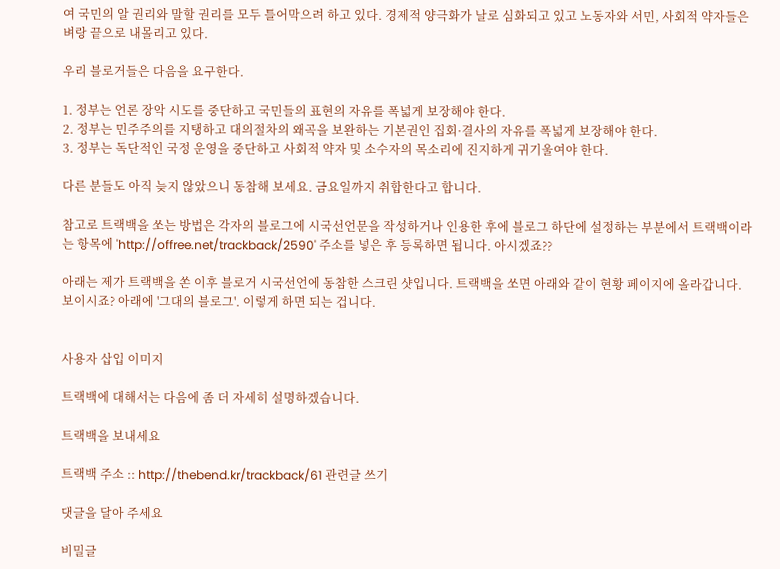여 국민의 알 권리와 말할 권리를 모두 틀어막으려 하고 있다. 경제적 양극화가 날로 심화되고 있고 노동자와 서민, 사회적 약자들은 벼랑 끝으로 내몰리고 있다.

우리 블로거들은 다음을 요구한다.

1. 정부는 언론 장악 시도를 중단하고 국민들의 표현의 자유를 폭넓게 보장해야 한다.
2. 정부는 민주주의를 지탱하고 대의절차의 왜곡을 보완하는 기본권인 집회·결사의 자유를 폭넓게 보장해야 한다.
3. 정부는 독단적인 국정 운영을 중단하고 사회적 약자 및 소수자의 목소리에 진지하게 귀기울여야 한다.

다른 분들도 아직 늦지 않았으니 동참해 보세요. 금요일까지 취합한다고 합니다.

참고로 트랙백을 쏘는 방법은 각자의 블로그에 시국선언문을 작성하거나 인용한 후에 블로그 하단에 설정하는 부분에서 트랙백이라는 항목에 'http://offree.net/trackback/2590' 주소를 넣은 후 등록하면 됩니다. 아시겠죠??

아래는 제가 트랙백을 쏜 이후 블로거 시국선언에 동참한 스크린 샷입니다. 트랙백을 쏘면 아래와 같이 현황 페이지에 올라갑니다. 보이시죠? 아래에 '그대의 블로그'. 이렇게 하면 되는 겁니다.


사용자 삽입 이미지

트랙백에 대해서는 다음에 좀 더 자세히 설명하겠습니다.

트랙백을 보내세요

트랙백 주소 :: http://thebend.kr/trackback/61 관련글 쓰기

댓글을 달아 주세요

비밀글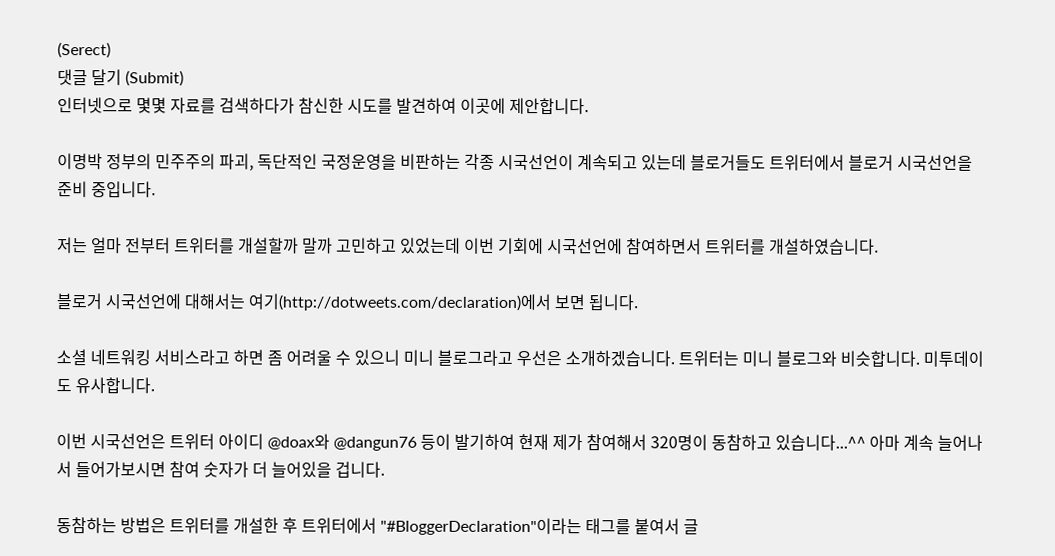(Serect)
댓글 달기 (Submit)
인터넷으로 몇몇 자료를 검색하다가 참신한 시도를 발견하여 이곳에 제안합니다.

이명박 정부의 민주주의 파괴, 독단적인 국정운영을 비판하는 각종 시국선언이 계속되고 있는데 블로거들도 트위터에서 블로거 시국선언을 준비 중입니다.

저는 얼마 전부터 트위터를 개설할까 말까 고민하고 있었는데 이번 기회에 시국선언에 참여하면서 트위터를 개설하였습니다.

블로거 시국선언에 대해서는 여기(http://dotweets.com/declaration)에서 보면 됩니다.

소셜 네트워킹 서비스라고 하면 좀 어려울 수 있으니 미니 블로그라고 우선은 소개하겠습니다. 트위터는 미니 블로그와 비슷합니다. 미투데이도 유사합니다.

이번 시국선언은 트위터 아이디 @doax와 @dangun76 등이 발기하여 현재 제가 참여해서 320명이 동참하고 있습니다...^^ 아마 계속 늘어나서 들어가보시면 참여 숫자가 더 늘어있을 겁니다.

동참하는 방법은 트위터를 개설한 후 트위터에서 "#BloggerDeclaration"이라는 태그를 붙여서 글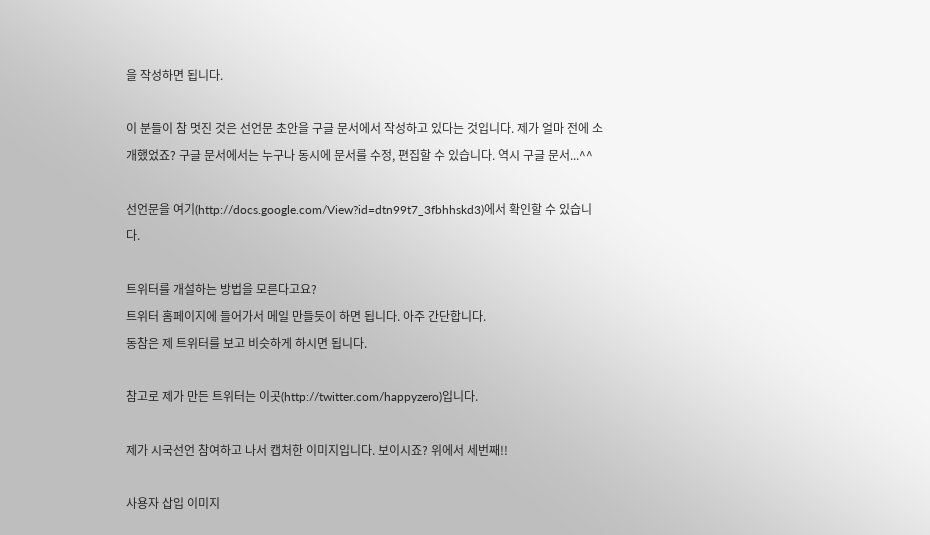을 작성하면 됩니다.

이 분들이 참 멋진 것은 선언문 초안을 구글 문서에서 작성하고 있다는 것입니다. 제가 얼마 전에 소개했었죠? 구글 문서에서는 누구나 동시에 문서를 수정, 편집할 수 있습니다. 역시 구글 문서...^^

선언문을 여기(http://docs.google.com/View?id=dtn99t7_3fbhhskd3)에서 확인할 수 있습니다.

트위터를 개설하는 방법을 모른다고요?
트위터 홈페이지에 들어가서 메일 만들듯이 하면 됩니다. 아주 간단합니다.
동참은 제 트위터를 보고 비슷하게 하시면 됩니다.

참고로 제가 만든 트위터는 이곳(http://twitter.com/happyzero)입니다.

제가 시국선언 참여하고 나서 캡처한 이미지입니다. 보이시죠? 위에서 세번째!!

사용자 삽입 이미지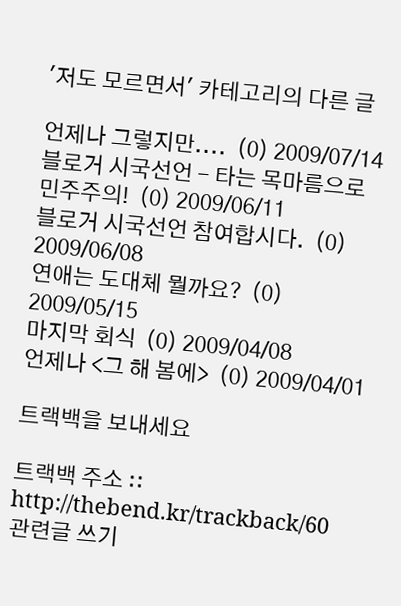'저도 모르면서' 카테고리의 다른 글

언제나 그렇지만....  (0) 2009/07/14
블로거 시국선언 - 타는 목마름으로 민주주의!  (0) 2009/06/11
블로거 시국선언 참여합시다.  (0) 2009/06/08
연애는 도대체 뭘까요?  (0) 2009/05/15
마지막 회식  (0) 2009/04/08
언제나 <그 해 봄에>  (0) 2009/04/01

트랙백을 보내세요

트랙백 주소 :: http://thebend.kr/trackback/60 관련글 쓰기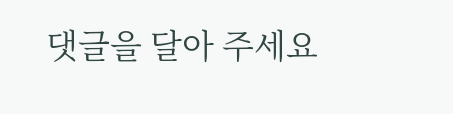댓글을 달아 주세요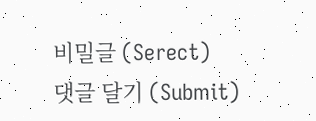비밀글 (Serect)
댓글 달기 (Submit)